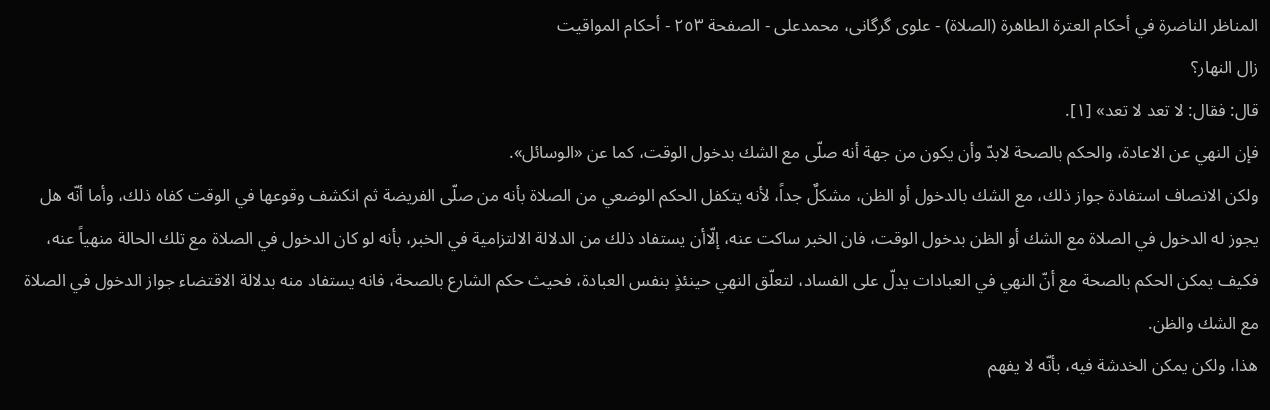المناظر الناضرة في أحکام العترة الطاهرة (الصلاة) - علوی گرگانی، محمدعلی - الصفحة ٢٥٣ - أحكام المواقيت
زال النهار؟
قال: فقال: لا تعد لا تعد» [١].
فإن النهي عن الاعادة، والحكم بالصحة لابدّ وأن يكون من جهة أنه صلّى مع الشك بدخول الوقت، كما عن «الوسائل».
ولكن الانصاف استفادة جواز ذلك، مع الشك بالدخول أو الظن، مشكلٌ جداً، لأنه يتكفل الحكم الوضعي من الصلاة بأنه من صلّى الفريضة ثم انكشف وقوعها في الوقت كفاه ذلك، وأما أنّه هل يجوز له الدخول في الصلاة مع الشك أو الظن بدخول الوقت، فان الخبر ساكت عنه، إلّاأن يستفاد ذلك من الدلالة الالتزامية في الخبر، بأنه لو كان الدخول في الصلاة مع تلك الحالة منهياً عنه، فكيف يمكن الحكم بالصحة مع أنّ النهي في العبادات يدلّ على الفساد، لتعلّق النهي حينئذٍ بنفس العبادة، فحيث حكم الشارع بالصحة، فانه يستفاد منه بدلالة الاقتضاء جواز الدخول في الصلاة مع الشك والظن.
هذا، ولكن يمكن الخدشة فيه، بأنّه لا يفهم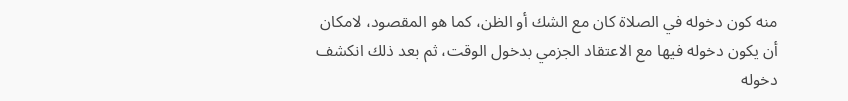منه كون دخوله في الصلاة كان مع الشك أو الظن، كما هو المقصود، لامكان أن يكون دخوله فيها مع الاعتقاد الجزمي بدخول الوقت، ثم بعد ذلك انكشف دخوله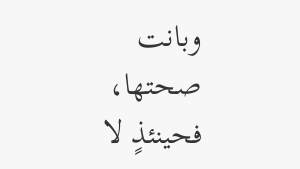وبانت صحتها، فحينئذٍ لا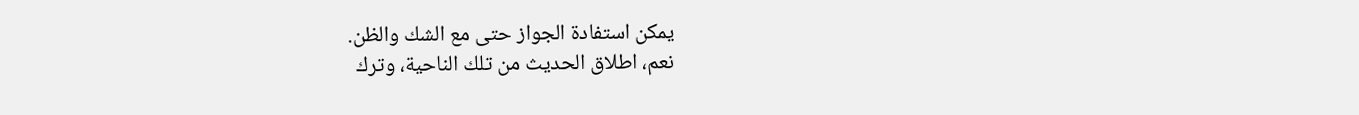يمكن استفادة الجواز حتى مع الشك والظن.
نعم، اطلاق الحديث من تلك الناحية، وترك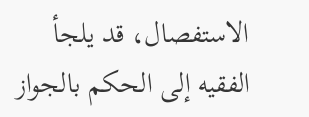الاستفصال، قد يلجأ الفقيه إلى الحكم بالجواز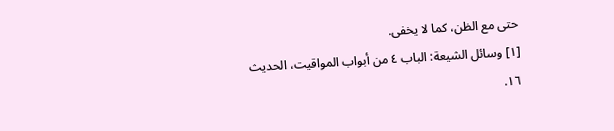حتى مع الظن، كما لا يخفى.
[١] وسائل الشيعة: الباب ٤ من أبواب المواقيت، الحديث ١٦.